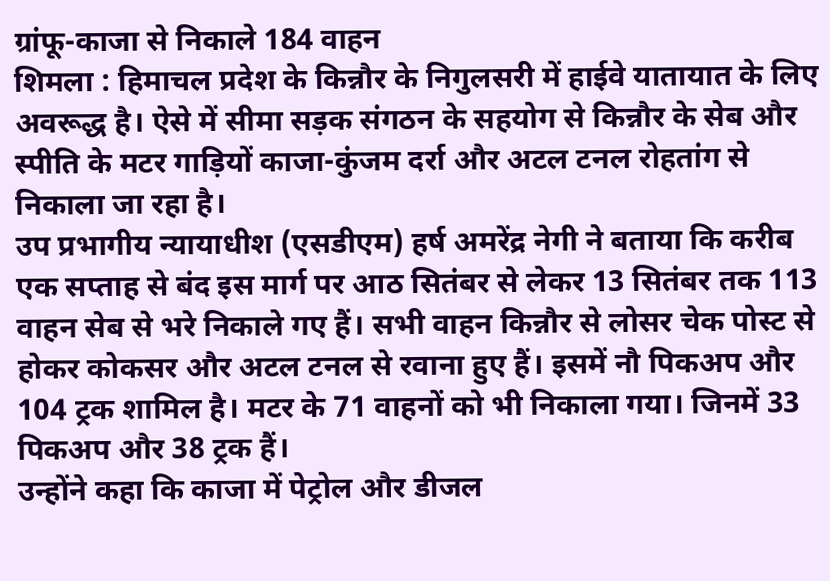ग्रांफू-काजा से निकाले 184 वाहन
शिमला : हिमाचल प्रदेश के किन्नौर के निगुलसरी में हाईवे यातायात के लिए अवरूद्ध है। ऐसे में सीमा सड़क संगठन के सहयोग से किन्नौर के सेब और स्पीति के मटर गाड़ियों काजा-कुंजम दर्रा और अटल टनल रोहतांग से निकाला जा रहा है।
उप प्रभागीय न्यायाधीश (एसडीएम) हर्ष अमरेंद्र नेगी ने बताया कि करीब एक सप्ताह से बंद इस मार्ग पर आठ सितंबर से लेकर 13 सितंबर तक 113 वाहन सेब से भरे निकाले गए हैं। सभी वाहन किन्नौर से लोसर चेक पोस्ट से होकर कोकसर और अटल टनल से रवाना हुए हैं। इसमें नौ पिकअप और 104 ट्रक शामिल है। मटर के 71 वाहनों को भी निकाला गया। जिनमें 33 पिकअप और 38 ट्रक हैं।
उन्होंने कहा कि काजा में पेट्रोल और डीजल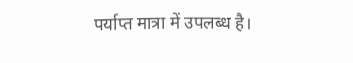पर्याप्त मात्रा में उपलब्ध है।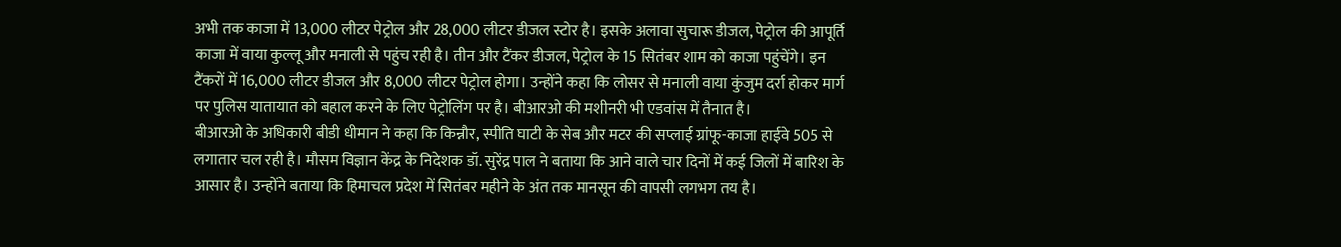अभी तक काजा में 13,000 लीटर पेट्रोल और 28,000 लीटर डीजल स्टोर है। इसके अलावा सुचारू डीजल, पेट्रोल की आपूर्ति काजा में वाया कुल्लू और मनाली से पहुंच रही है। तीन और टैंकर डीजल, पेट्रोल के 15 सितंबर शाम को काजा पहुंचेंगे। इन टैंकरों में 16,000 लीटर डीजल और 8,000 लीटर पेट्रोल होगा। उन्होंने कहा कि लोसर से मनाली वाया कुंजुम दर्रा होकर मार्ग पर पुलिस यातायात को बहाल करने के लिए पेट्रोलिंग पर है। बीआरओ की मशीनरी भी एडवांस में तैनात है।
बीआरओ के अधिकारी बीडी धीमान ने कहा कि किन्नौर, स्पीति घाटी के सेब और मटर की सप्लाई ग्रांफू-काजा हाईवे 505 से लगातार चल रही है। मौसम विज्ञान केंद्र के निदेशक डॉ. सुरेंद्र पाल ने बताया कि आने वाले चार दिनों में कई जिलों में बारिश के आसार है। उन्होंने बताया कि हिमाचल प्रदेश में सितंबर महीने के अंत तक मानसून की वापसी लगभग तय है।